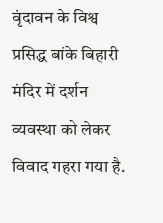वृंदावन के विश्व प्रसिद्ध बांके बिहारी मंदिर में दर्शन व्यवस्था को लेकर विवाद गहरा गया है.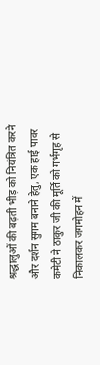श्रद्धालुओं की बढ़ती भीड़ को नियंत्रित करने और दर्शन सुगम बनाने हेतु, एक हाई पावर कमेटी ने ठाकुर जी की मूर्ति को गर्भगृह से निकालकर जगमोहन में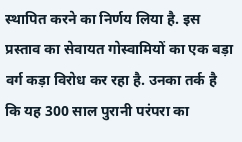स्थापित करने का निर्णय लिया है. इस प्रस्ताव का सेवायत गोस्वामियों का एक बड़ा वर्ग कड़ा विरोध कर रहा है. उनका तर्क है कि यह 300 साल पुरानी परंपरा का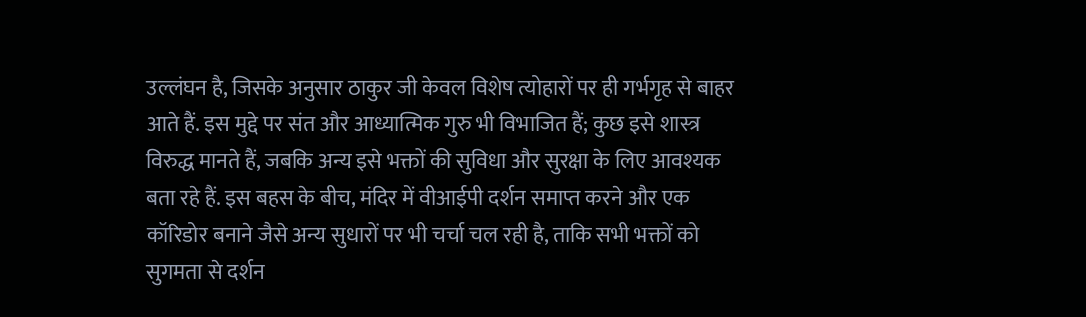उल्लंघन है, जिसके अनुसार ठाकुर जी केवल विशेष त्योहारों पर ही गर्भगृह से बाहर आते हैं. इस मुद्दे पर संत और आध्यात्मिक गुरु भी विभाजित हैं; कुछ इसे शास्त्र विरुद्ध मानते हैं, जबकि अन्य इसे भक्तों की सुविधा और सुरक्षा के लिए आवश्यक बता रहे हैं. इस बहस के बीच, मंदिर में वीआईपी दर्शन समाप्त करने और एक कॉरिडोर बनाने जैसे अन्य सुधारों पर भी चर्चा चल रही है, ताकि सभी भक्तों को सुगमता से दर्शन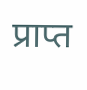प्राप्त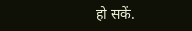हो सकें.